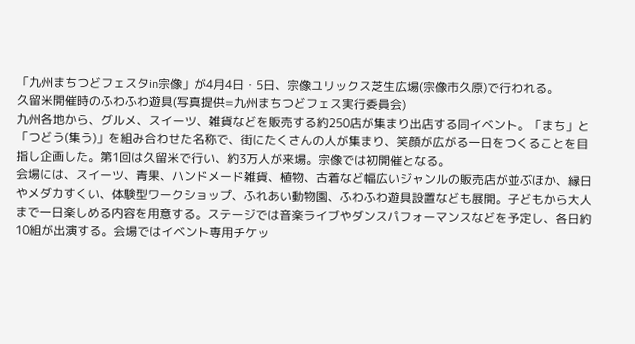「九州まちつどフェスタin宗像」が4月4日・5日、宗像ユリックス芝生広場(宗像市久原)で行われる。
久留米開催時のふわふわ遊具(写真提供=九州まちつどフェス実行委員会)
九州各地から、グルメ、スイーツ、雑貨などを販売する約250店が集まり出店する同イベント。「まち」と「つどう(集う)」を組み合わせた名称で、街にたくさんの人が集まり、笑顔が広がる一日をつくることを目指し企画した。第1回は久留米で行い、約3万人が来場。宗像では初開催となる。
会場には、スイーツ、青果、ハンドメード雑貨、植物、古着など幅広いジャンルの販売店が並ぶほか、縁日やメダカすくい、体験型ワークショップ、ふれあい動物園、ふわふわ遊具設置なども展開。子どもから大人まで一日楽しめる内容を用意する。ステージでは音楽ライブやダンスパフォーマンスなどを予定し、各日約10組が出演する。会場ではイベント専用チケッ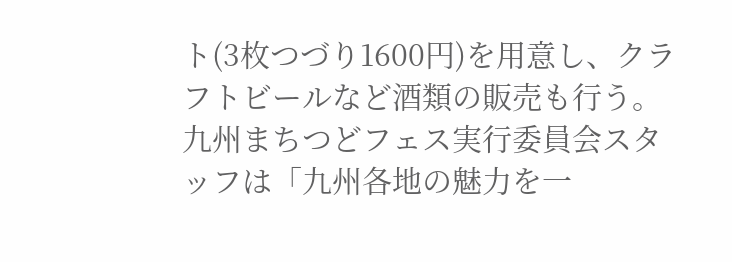ト(3枚つづり1600円)を用意し、クラフトビールなど酒類の販売も行う。
九州まちつどフェス実行委員会スタッフは「九州各地の魅力を一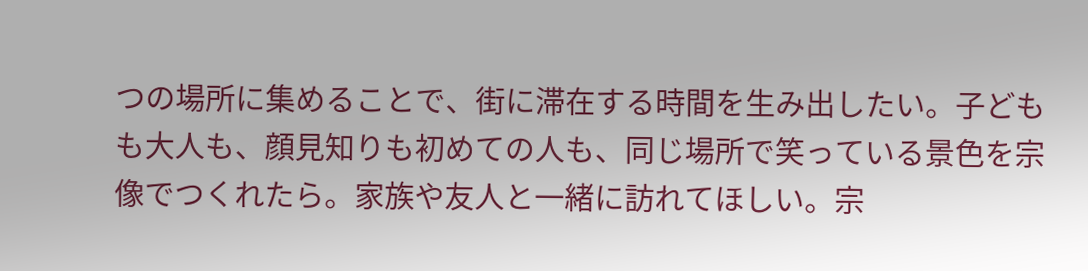つの場所に集めることで、街に滞在する時間を生み出したい。子どもも大人も、顔見知りも初めての人も、同じ場所で笑っている景色を宗像でつくれたら。家族や友人と一緒に訪れてほしい。宗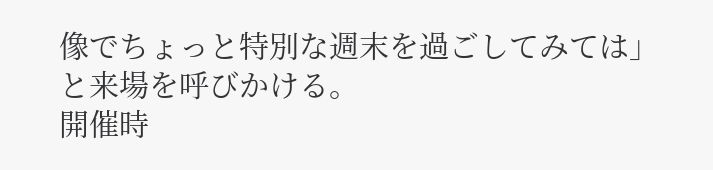像でちょっと特別な週末を過ごしてみては」と来場を呼びかける。
開催時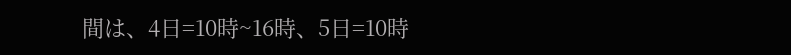間は、4日=10時~16時、5日=10時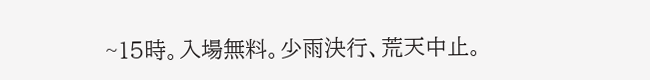~15時。入場無料。少雨決行、荒天中止。